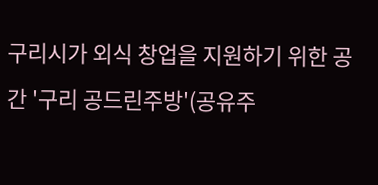구리시가 외식 창업을 지원하기 위한 공간 '구리 공드린주방'(공유주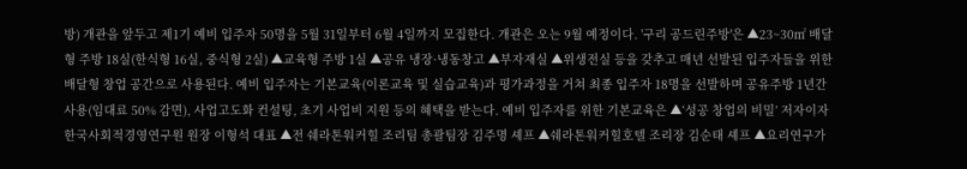방) 개관을 앞두고 제1기 예비 입주자 50명을 5월 31일부터 6월 4일까지 모집한다. 개관은 오는 9월 예정이다. '구리 공드린주방'은 ▲23~30㎡ 배달형 주방 18실(한식형 16실, 중식형 2실) ▲교육형 주방 1실 ▲공유 냉장·냉동창고 ▲부자재실 ▲위생전실 등을 갖추고 매년 선발된 입주자들을 위한 배달형 창업 공간으로 사용된다. 예비 입주자는 기본교육(이론교육 및 실습교육)과 평가과정을 거쳐 최종 입주자 18명을 선발하며 공유주방 1년간 사용(임대료 50% 감면), 사업고도화 컨설팅, 초기 사업비 지원 등의 혜택을 받는다. 예비 입주자를 위한 기본교육은 ▲‘성공 창업의 비밀’ 저자이자 한국사회적경영연구원 원장 이형석 대표 ▲전 쉐라톤워커힐 조리팀 총괄팀장 김주명 셰프 ▲쉐라톤워커힐호텔 조리장 김순태 셰프 ▲요리연구가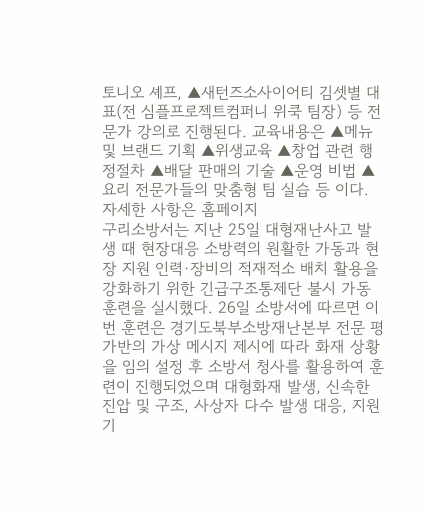토니오 셰프, ▲새턴즈소사이어티 김셋별 대표(전 심플프로젝트컴퍼니 위쿡 팀장) 등 전문가 강의로 진행된다. 교육내용은 ▲메뉴 및 브랜드 기획 ▲위생교육 ▲창업 관련 행정절차 ▲배달 판매의 기술 ▲운영 비법 ▲요리 전문가들의 맞춤형 팀 실습 등 이다. 자세한 사항은 홈페이지
구리소방서는 지난 25일 대형재난사고 발생 때 현장대응 소방력의 원활한 가동과 현장 지원 인력·장비의 적재적소 배치 활용을 강화하기 위한 긴급구조통제단 불시 가동 훈련을 실시했다. 26일 소방서에 따르면 이번 훈련은 경기도북부소방재난본부 전문 평가반의 가상 메시지 제시에 따라 화재 상황을 임의 설정 후 소방서 청사를 활용하여 훈련이 진행되었으며 대형화재 발생, 신속한 진압 및 구조, 사상자 다수 발생 대응, 지원기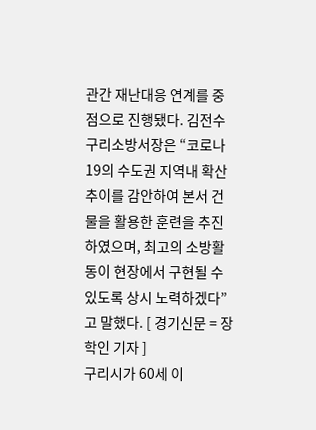관간 재난대응 연계를 중점으로 진행됐다. 김전수 구리소방서장은 “코로나19의 수도권 지역내 확산 추이를 감안하여 본서 건물을 활용한 훈련을 추진하였으며, 최고의 소방활동이 현장에서 구현될 수 있도록 상시 노력하겠다”고 말했다. [ 경기신문 = 장학인 기자 ]
구리시가 60세 이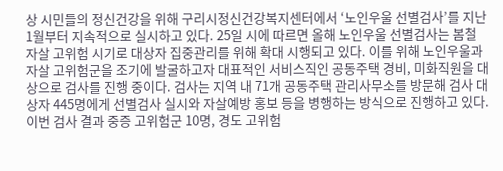상 시민들의 정신건강을 위해 구리시정신건강복지센터에서 ‘노인우울 선별검사’를 지난 1월부터 지속적으로 실시하고 있다. 25일 시에 따르면 올해 노인우울 선별검사는 봄철 자살 고위험 시기로 대상자 집중관리를 위해 확대 시행되고 있다. 이를 위해 노인우울과 자살 고위험군을 조기에 발굴하고자 대표적인 서비스직인 공동주택 경비, 미화직원을 대상으로 검사를 진행 중이다. 검사는 지역 내 71개 공동주택 관리사무소를 방문해 검사 대상자 445명에게 선별검사 실시와 자살예방 홍보 등을 병행하는 방식으로 진행하고 있다. 이번 검사 결과 중증 고위험군 10명, 경도 고위험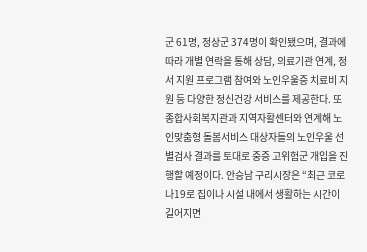군 61명, 정상군 374명이 확인됐으며, 결과에 따라 개별 연락을 통해 상담, 의료기관 연계, 정서 지원 프로그램 참여와 노인우울증 치료비 지원 등 다양한 정신건강 서비스를 제공한다. 또 종합사회복지관과 지역자활센터와 연계해 노인맞춤형 돌봄서비스 대상자들의 노인우울 선별검사 결과를 토대로 중증 고위험군 개입을 진행할 예정이다. 안승남 구리시장은 “최근 코로나19로 집이나 시설 내에서 생활하는 시간이 길어지면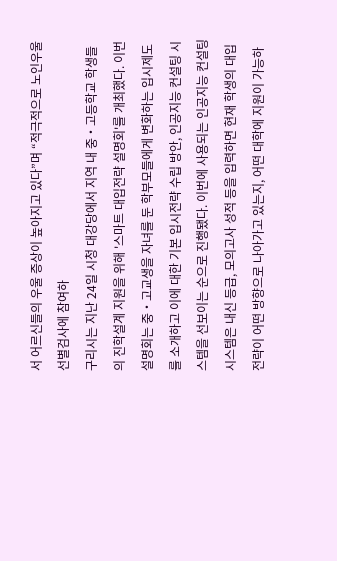서 어르신들의 우울 증상이 높아지고 있다”며 “적극적으로 노인우울 선별검사에 참여하
구리시는 지난 24일 시청 대강당에서 지역 내 중‧고등학교 학생들의 진학설계 지원을 위해 '스마트 대입전략 설명회'를 개최했다. 이번 설명회는 중‧고교생을 자녀를 둔 학부모들에게 변화하는 입시제도를 소개하고 이에 대한 기본 입시전략 수립 방안, 인공지능 컨설팅 시스템을 선보이는 순으로 진행됐다. 이번에 사용되는 인공지능 컨설팅 시스템은 내신 등급, 모의고사 성적 등을 입력하면 현재 학생의 대입 전략이 어떤 방향으로 나아가고 있는지, 어떤 대학에 지원이 가능하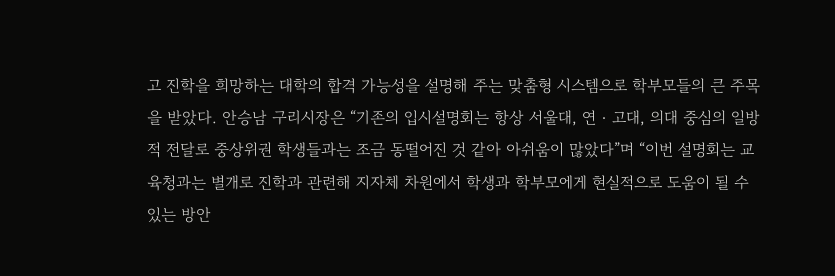고 진학을 희망하는 대학의 합격 가능성을 설명해 주는 맞춤형 시스템으로 학부모들의 큰 주목을 받았다. 안승남 구리시장은 “기존의 입시설명회는 항상 서울대, 연‧고대, 의대 중심의 일방적 전달로 중상위권 학생들과는 조금 동떨어진 것 같아 아쉬움이 많았다”며 “이번 설명회는 교육청과는 별개로 진학과 관련해 지자체 차원에서 학생과 학부모에게 현실적으로 도움이 될 수 있는 방안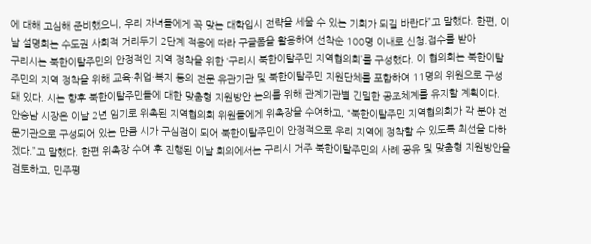에 대해 고심해 준비했으니, 우리 자녀들에게 꼭 맞는 대학입시 전략을 세울 수 있는 기회가 되길 바란다”고 말했다. 한편, 이날 설명회는 수도권 사회적 거리두기 2단계 적용에 따라 구글폼을 활용하여 선착순 100명 이내로 신청․접수를 받아
구리시는 북한이탈주민의 안정적인 지역 정착을 위한 ‘구리시 북한이탈주민 지역협의회’를 구성했다. 이 협의회는 북한이탈주민의 지역 정착을 위해 교육·취업·복지 등의 전문 유관기관 및 북한이탈주민 지원단체를 포함하여 11명의 위원으로 구성돼 있다. 시는 향후 북한이탈주민들에 대한 맞춤형 지원방안 논의를 위해 관계기관별 긴밀한 공조체계를 유지할 계획이다. 안승남 시장은 이날 2년 임기로 위촉된 지역협의회 위원들에게 위촉장을 수여하고, “북한이탈주민 지역협의회가 각 분야 전문기관으로 구성되어 있는 만큼 시가 구심점이 되어 북한이탈주민이 안정적으로 우리 지역에 정착할 수 있도록 최선을 다하겠다.”고 말했다. 한편 위촉장 수여 후 진행된 이날 회의에서는 구리시 거주 북한이탈주민의 사례 공유 및 맞춤형 지원방안을 검토하고, 민주평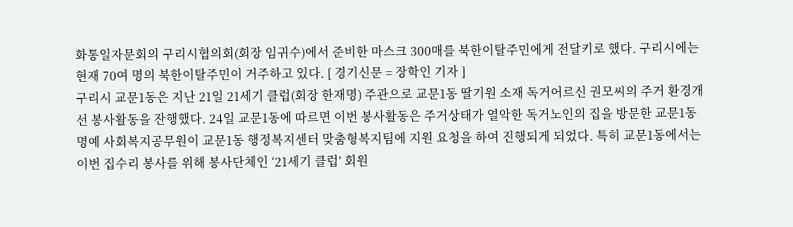화통일자문회의 구리시협의회(회장 임귀수)에서 준비한 마스크 300매를 북한이탈주민에게 전달키로 했다. 구리시에는 현재 70여 명의 북한이탈주민이 거주하고 있다. [ 경기신문 = 장학인 기자 ]
구리시 교문1동은 지난 21일 21세기 클럽(회장 한재명) 주관으로 교문1동 딸기원 소재 독거어르신 권모씨의 주거 환경개선 봉사활동을 잔행했다. 24일 교문1동에 따르면 이번 봉사활동은 주거상태가 열악한 독거노인의 집을 방문한 교문1동 명예 사회복지공무원이 교문1동 행정복지센터 맞춤형복지팀에 지원 요청을 하여 진행되게 되었다. 특히 교문1동에서는 이번 집수리 봉사를 위해 봉사단체인 ‘21세기 클럽’ 회원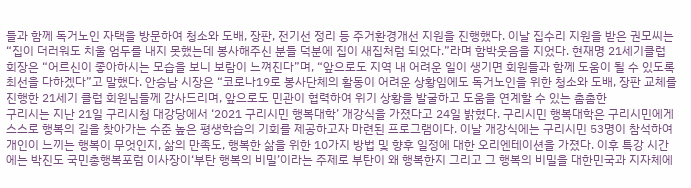들과 함께 독거노인 자택을 방문하여 청소와 도배, 장판, 전기선 정리 등 주거환경개선 지원을 진행했다. 이날 집수리 지원을 받은 권모씨는 “집이 더러워도 치울 엄두를 내지 못했는데 봉사해주신 분들 덕분에 집이 새집처럼 되었다.”라며 함박웃음을 지었다. 현재명 21세기클럽 회장은 “어르신이 좋아하시는 모습을 보니 보람이 느껴진다”며, “앞으로도 지역 내 어려운 일이 생기면 회원들과 함께 도움이 될 수 있도록 최선을 다하겠다”고 말했다. 안승남 시장은 “코로나19로 봉사단체의 활동이 어려운 상황임에도 독거노인을 위한 청소와 도배, 장판 교체를 진행한 21세기 클럽 회원님들께 감사드리며, 앞으로도 민관이 협력하여 위기 상황을 발굴하고 도움을 연계할 수 있는 촘촘한
구리시는 지난 21일 구리시청 대강당에서 ‘2021 구리시민 행복대학’ 개강식을 가졌다고 24일 밝혔다. 구리시민 행복대학은 구리시민에게 스스로 행복의 길을 찾아가는 수준 높은 평생학습의 기회를 제공하고자 마련된 프로그램이다. 이날 개강식에는 구리시민 53명이 참석하여 개인이 느끼는 행복이 무엇인지, 삶의 만족도, 행복한 삶을 위한 10가지 방법 및 향후 일정에 대한 오리엔테이션을 가졌다. 이후 특강 시간에는 박진도 국민총행복포럼 이사장이‘부탄 행복의 비밀’이라는 주제로 부탄이 왜 행복한지 그리고 그 행복의 비밀을 대한민국과 지자체에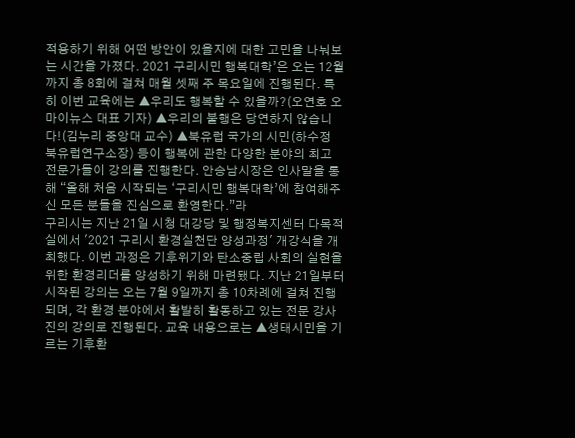적용하기 위해 어떤 방안이 있을지에 대한 고민을 나눠보는 시간을 가졌다. 2021 구리시민 행복대학’은 오는 12월까지 총 8회에 걸쳐 매월 셋째 주 목요일에 진행된다. 특히 이번 교육에는 ▲우리도 행복할 수 있을까?(오연호 오마이뉴스 대표 기자) ▲우리의 불행은 당연하지 않습니다!(김누리 중앙대 교수) ▲북유럽 국가의 시민(하수정 북유럽연구소장) 등이 행복에 관한 다양한 분야의 최고 전문가들이 강의를 진행한다. 안승남시장은 인사말을 통해 “올해 처음 시작되는 ‘구리시민 행복대학’에 참여해주신 모든 분들을 진심으로 환영한다.”라
구리시는 지난 21일 시청 대강당 및 행정복지센터 다목적실에서 '2021 구리시 환경실천단 양성과정' 개강식을 개최했다. 이번 과정은 기후위기와 탄소중립 사회의 실현을 위한 환경리더를 양성하기 위해 마련됐다. 지난 21일부터 시작된 강의는 오는 7월 9일까지 총 10차례에 걸쳐 진행되며, 각 환경 분야에서 활발히 활동하고 있는 전문 강사진의 강의로 진행된다. 교육 내용으로는 ▲생태시민을 기르는 기후환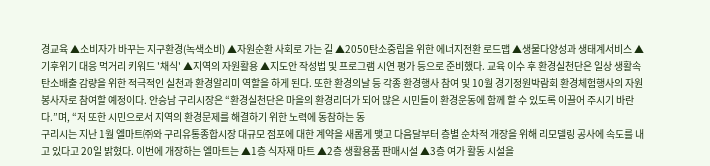경교육 ▲소비자가 바꾸는 지구환경(녹색소비) ▲자원순환 사회로 가는 길 ▲2050탄소중립을 위한 에너지전환 로드맵 ▲생물다양성과 생태계서비스 ▲기후위기 대응 먹거리 키워드 '채식' ▲지역의 자원활용 ▲지도안 작성법 및 프로그램 시연 평가 등으로 준비했다. 교육 이수 후 환경실천단은 일상 생활속 탄소배출 감량을 위한 적극적인 실천과 환경알리미 역할을 하게 된다. 또한 환경의날 등 각종 환경행사 참여 및 10월 경기정원박람회 환경체험행사의 자원봉사자로 참여할 예정이다. 안승남 구리시장은 “환경실천단은 마을의 환경리더가 되어 많은 시민들이 환경운동에 함께 할 수 있도록 이끌어 주시기 바란다.”며, “저 또한 시민으로서 지역의 환경문제를 해결하기 위한 노력에 동참하는 동
구리시는 지난 1월 엘마트㈜와 구리유통종합시장 대규모 점포에 대한 계약을 새롭게 맺고 다음달부터 층별 순차적 개장을 위해 리모델링 공사에 속도를 내고 있다고 20일 밝혔다. 이번에 개장하는 엘마트는 ▲1층 식자재 마트 ▲2층 생활용품 판매시설 ▲3층 여가 활동 시설을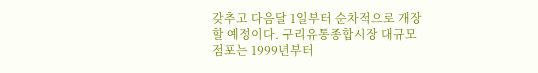갖추고 다음달 1일부터 순차적으로 개장할 예정이다. 구리유통종합시장 대규모 점포는 1999년부터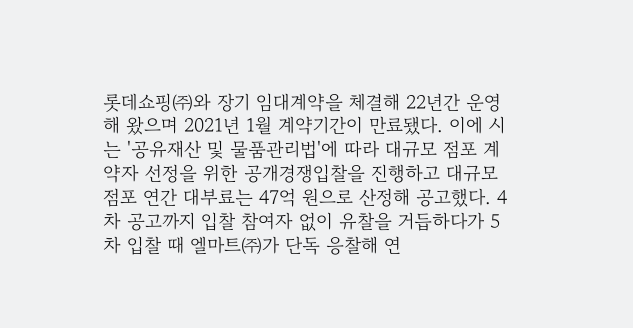롯데쇼핑㈜와 장기 임대계약을 체결해 22년간 운영해 왔으며 2021년 1월 계약기간이 만료됐다. 이에 시는 '공유재산 및 물품관리법'에 따라 대규모 점포 계약자 선정을 위한 공개경쟁입찰을 진행하고 대규모 점포 연간 대부료는 47억 원으로 산정해 공고했다. 4차 공고까지 입찰 참여자 없이 유찰을 거듭하다가 5차 입찰 때 엘마트㈜가 단독 응찰해 연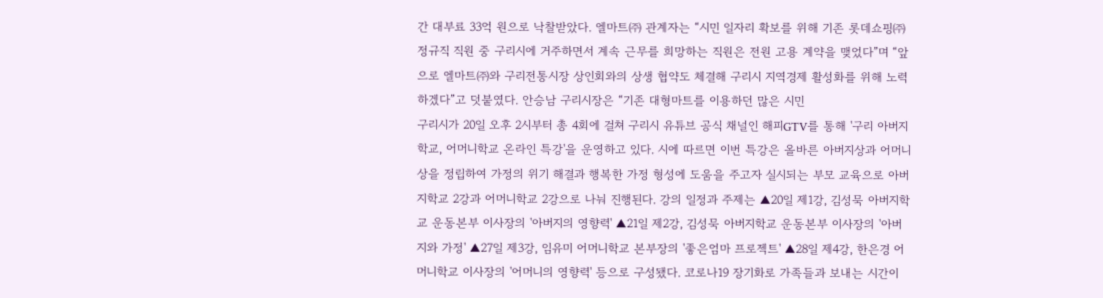간 대부료 33억 원으로 낙찰받았다. 엘마트㈜ 관계자는 “시민 일자리 확보를 위해 기존 롯데쇼핑㈜ 정규직 직원 중 구리시에 거주하면서 계속 근무를 희망하는 직원은 전원 고용 계약을 맺었다”며 “앞으로 엘마트㈜와 구리전통시장 상인회와의 상생 협약도 체결해 구리시 지역경제 활성화를 위해 노력하겠다”고 덧붙였다. 안승남 구리시장은 “기존 대형마트를 이용하던 많은 시민
구리시가 20일 오후 2시부터 총 4회에 걸쳐 구리시 유튜브 공식 채널인 해피GTV를 통해 '구리 아버지학교, 어머니학교 온라인 특강'을 운영하고 있다. 시에 따르면 이번 특강은 올바른 아버지상과 어머니상을 정립하여 가정의 위기 해결과 행복한 가정 형성에 도움을 주고자 실시되는 부모 교육으로 아버지학교 2강과 어머니학교 2강으로 나눠 진행된다. 강의 일정과 주제는 ▲20일 제1강, 김성묵 아버지학교 운동본부 이사장의 '아버지의 영향력' ▲21일 제2강, 김성묵 아버지학교 운동본부 이사장의 '아버지와 가정' ▲27일 제3강, 임유미 어머니학교 본부장의 '좋은엄마 프로젝트' ▲28일 제4강, 한은경 어머니학교 이사장의 '어머니의 영향력' 등으로 구성됐다. 코로나19 장기화로 가족들과 보내는 시간이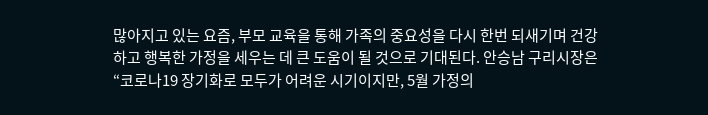많아지고 있는 요즘, 부모 교육을 통해 가족의 중요성을 다시 한번 되새기며 건강하고 행복한 가정을 세우는 데 큰 도움이 될 것으로 기대된다. 안승남 구리시장은 “코로나19 장기화로 모두가 어려운 시기이지만, 5월 가정의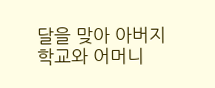달을 맞아 아버지학교와 어머니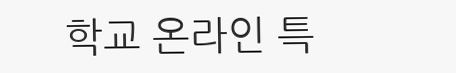학교 온라인 특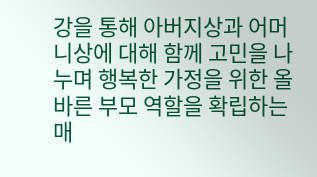강을 통해 아버지상과 어머니상에 대해 함께 고민을 나누며 행복한 가정을 위한 올바른 부모 역할을 확립하는 매